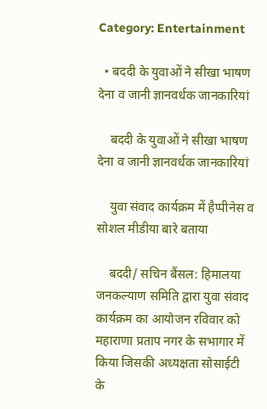Category: Entertainment

  • बददी के युवाओं ने सीखा भाषण देना व जानी ज्ञानवर्धक जानकारियां

    बददी के युवाओं ने सीखा भाषण देना व जानी ज्ञानवर्धक जानकारियां

    युवा संवाद कार्यक्रम में हैप्पीनेस व सोशल मीडीया बारे बताया

    बददी/ सचिन बैंसल: हिमालया जनकल्याण समिति द्वारा युवा संवाद कार्यक्रम का आयोजन रविवार को महाराणा प्रताप नगर के सभागार में किया जिसकी अध्यक्षता सोसाईटी के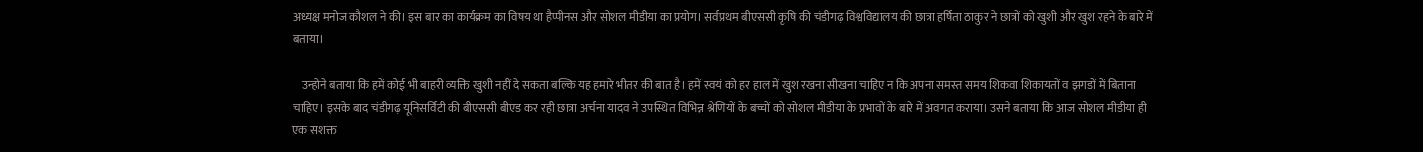अध्यक्ष मनोज कौशल ने की। इस बार का कार्यक्रम का विषय था हैप्पीनस और सोशल मीडीया का प्रयोग। सर्वप्रथम बीएससी कृषि की चंडीगढ़ विश्वविद्यालय की छात्रा हर्षिता ठाकुर ने छात्रों को खुशी और खुश रहने के बारे में बताया।

    उन्होने बताया कि हमें कोई भी बाहरी व्यक्ति खुशी नहीं दे सकता बल्कि यह हमारे भीतर की बात है। हमें स्वयं को हर हाल में खुश रखना सीखना चाहिए न कि अपना समस्त समय शिकवा शिकायतों व झगडों में बिताना चाहिए। इसके बाद चंडीगढ़ यूनिसर्विटी की बीएससी बीएड कर रही छात्रा अर्चना यादव ने उपस्थित विभिन्न श्रेणियों के बच्चों को सोशल मीडीया के प्रभावों के बारे में अवगत कराया। उसने बताया कि आज सोशल मीडीया ही एक सशक्त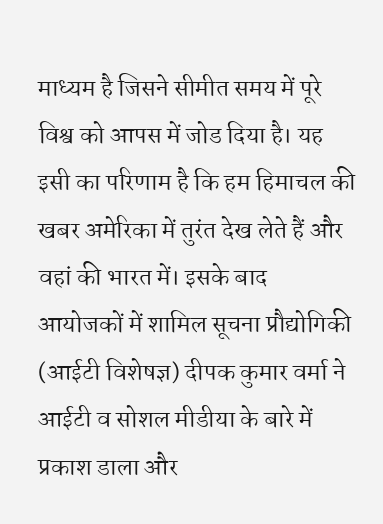माध्यम है जिसने सीमीत समय में पूरे विश्व को आपस में जोड दिया है। यह इसी का परिणाम है कि हम हिमाचल की खबर अमेरिका में तुरंत देख लेते हैं और वहां की भारत में। इसके बाद आयोजकों में शामिल सूचना प्रौद्योगिकी (आईटी विशेषज्ञ) दीपक कुमार वर्मा ने आईटी व सोशल मीडीया के बारे में प्रकाश डाला और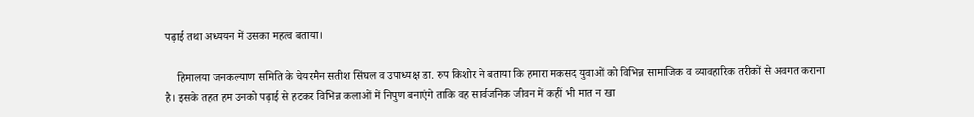पढ़ाई तथा अध्ययन में उसका महत्व बताया।

    हिमालया जनकल्याण समिति के चेयरमैन सतीश सिंघल व उपाध्यक्ष डा. रुप किशोर ने बताया कि हमारा मकसद युवाओं को विभिन्न सामाजिक व व्यावहारिक तरीकों से अवगत कराना है। इसके तहत हम उनको पढ़ाई से हटकर विभिन्न कलाओं में निपुण बनाएंगे ताकि वह सार्वजनिक जीवन में कहीं भी मात न खा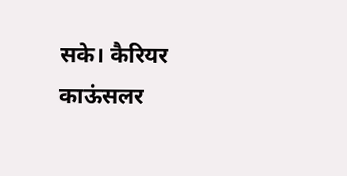सके। कैरियर काऊंसलर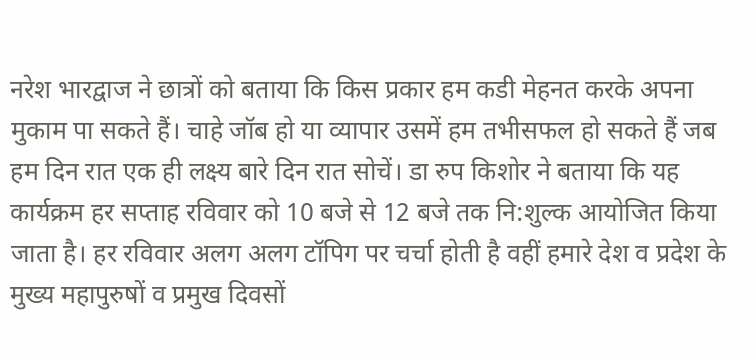नरेश भारद्वाज ने छात्रों को बताया कि किस प्रकार हम कडी मेहनत करके अपना मुकाम पा सकते हैं। चाहे जॉब हो या व्यापार उसमें हम तभीसफल हो सकते हैं जब हम दिन रात एक ही लक्ष्य बारे दिन रात सोचें। डा रुप किशोर ने बताया कि यह कार्यक्रम हर सप्ताह रविवार को 10 बजे से 12 बजे तक नि:शुल्क आयोजित किया जाता है। हर रविवार अलग अलग टॉपिग पर चर्चा होती है वहीं हमारे देश व प्रदेश के मुख्य महापुरुषों व प्रमुख दिवसों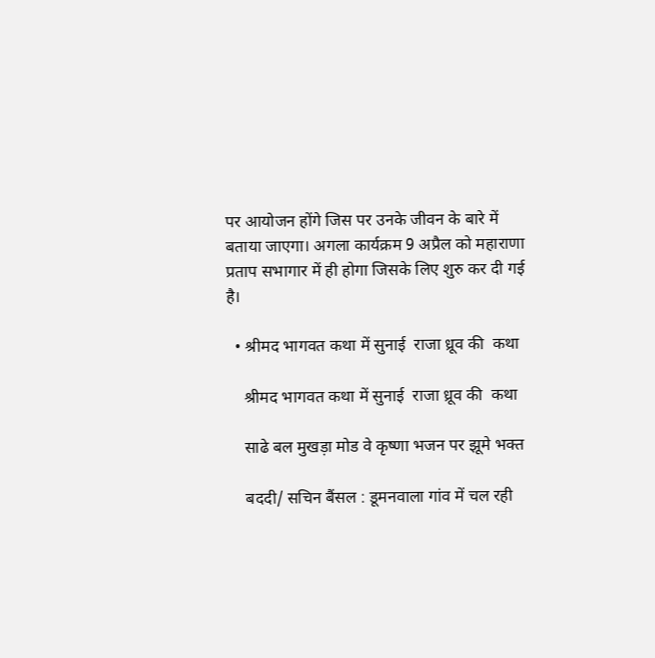पर आयोजन होंगे जिस पर उनके जीवन के बारे में बताया जाएगा। अगला कार्यक्रम 9 अप्रैल को महाराणा प्रताप सभागार में ही होगा जिसके लिए शुरु कर दी गई है।

  • श्रीमद भागवत कथा में सुनाई  राजा ध्रूव की  कथा

    श्रीमद भागवत कथा में सुनाई  राजा ध्रूव की  कथा

    साढे बल मुखड़ा मोड वे कृष्णा भजन पर झूमे भक्त

    बददी/ सचिन बैंसल : डूमनवाला गांव में चल रही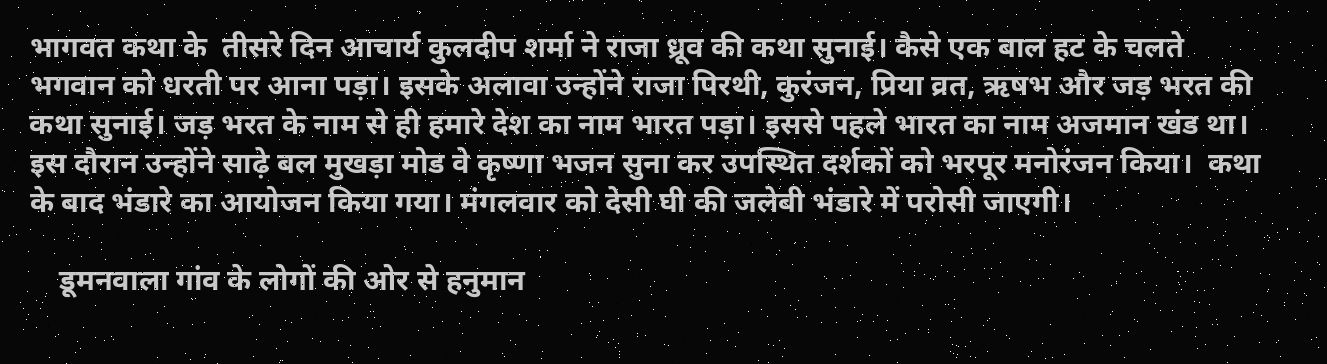भागवत कथा के  तीसरे दिन आचार्य कुलदीप शर्मा ने राजा ध्रूव की कथा सुनाई। कैसे एक बाल हट के चलते भगवान को धरती पर आना पड़ा। इसके अलावा उन्होंने राजा पिरथी, कुरंजन, प्रिया व्रत, ऋषभ और जड़ भरत की कथा सुनाई। जड़ भरत के नाम से ही हमारे देश का नाम भारत पड़ा। इससे पहले भारत का नाम अजमान खंड था। इस दौरान उन्होंने साढ़े बल मुखड़ा मोड वे कृष्णा भजन सुना कर उपस्थित दर्शकों को भरपूर मनोरंजन किया।  कथा के बाद भंडारे का आयोजन किया गया। मंगलवार को देसी घी की जलेबी भंडारे में परोसी जाएगी।

    डूमनवाला गांव के लोगों की ओर से हनुमान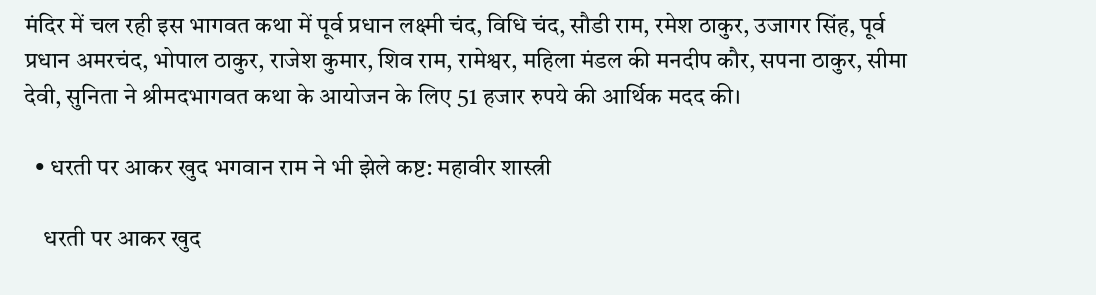मंदिर में चल रही इस भागवत कथा में पूर्व प्रधान लक्ष्मी चंद, विधि चंद, सौडी राम, रमेश ठाकुर, उजागर सिंह, पूर्व प्रधान अमरचंद, भोपाल ठाकुर, राजेश कुमार, शिव राम, रामेश्वर, महिला मंडल की मनदीप कौर, सपना ठाकुर, सीमा देवी, सुनिता ने श्रीमदभागवत कथा के आयोजन के लिए 51 हजार रुपये की आर्थिक मदद की।

  • धरती पर आकर खुद भगवान राम ने भी झेले कष्ट: महावीर शास्त्री

    धरती पर आकर खुद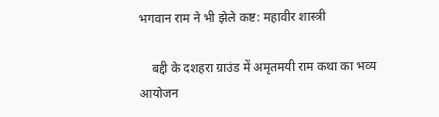भगवान राम ने भी झेले कष्ट: महावीर शास्त्री

    बद्दी के दशहरा ग्राउंड में अमृतमयी राम कथा का भव्य आयोजन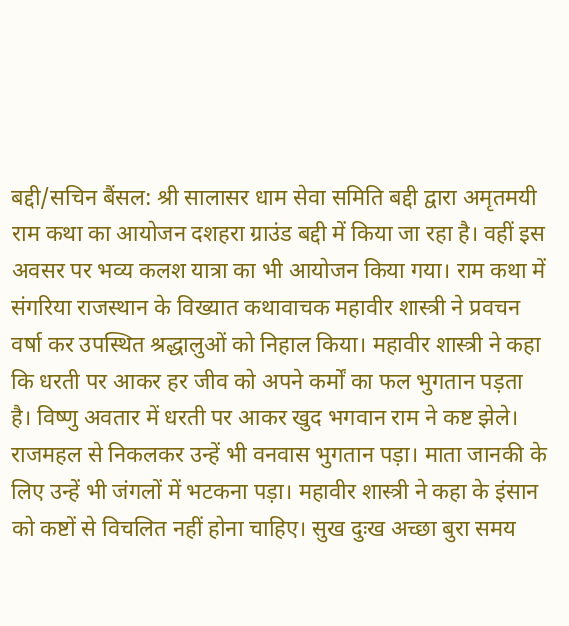बद्दी/सचिन बैंसल: श्री सालासर धाम सेवा समिति बद्दी द्वारा अमृतमयी राम कथा का आयोजन दशहरा ग्राउंड बद्दी में किया जा रहा है। वहीं इस अवसर पर भव्य कलश यात्रा का भी आयोजन किया गया। राम कथा में संगरिया राजस्थान के विख्यात कथावाचक महावीर शास्त्री ने प्रवचन वर्षा कर उपस्थित श्रद्धालुओं को निहाल किया। महावीर शास्त्री ने कहा कि धरती पर आकर हर जीव को अपने कर्मों का फल भुगतान पड़ता है। विष्णु अवतार में धरती पर आकर खुद भगवान राम ने कष्ट झेले। राजमहल से निकलकर उन्हें भी वनवास भुगतान पड़ा। माता जानकी के लिए उन्हें भी जंगलों में भटकना पड़ा। महावीर शास्त्री ने कहा के इंसान को कष्टों से विचलित नहीं होना चाहिए। सुख दुःख अच्छा बुरा समय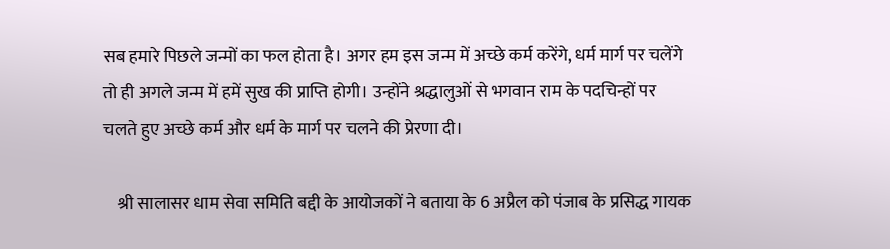सब हमारे पिछले जन्मों का फल होता है। अगर हम इस जन्म में अच्छे कर्म करेंगे, धर्म मार्ग पर चलेंगे तो ही अगले जन्म में हमें सुख की प्राप्ति होगी। उन्होंने श्रद्धालुओं से भगवान राम के पदचिन्हों पर चलते हुए अच्छे कर्म और धर्म के मार्ग पर चलने की प्रेरणा दी।

    श्री सालासर धाम सेवा समिति बद्दी के आयोजकों ने बताया के 6 अप्रैल को पंजाब के प्रसिद्ध गायक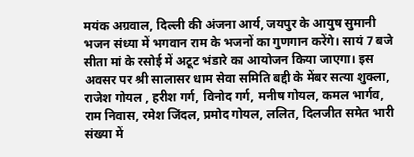मयंक अग्रवाल, दिल्ली की अंजना आर्य, जयपुर के आयुष सुमानी भजन संध्या में भगवान राम के भजनों का गुणगान करेंगे। सायं 7 बजे सीता मां के रसोई में अटूट भंडारे का आयोजन किया जाएगा। इस अवसर पर श्री सालासर धाम सेवा समिति बद्दी के मेंबर सत्या शुक्ला, राजेश गोयल , हरीश गर्ग, विनोद गर्ग, मनीष गोयल, कमल भार्गव, राम निवास, रमेश जिंदल, प्रमोद गोयल, ललित, दिलजीत समेत भारी संख्या में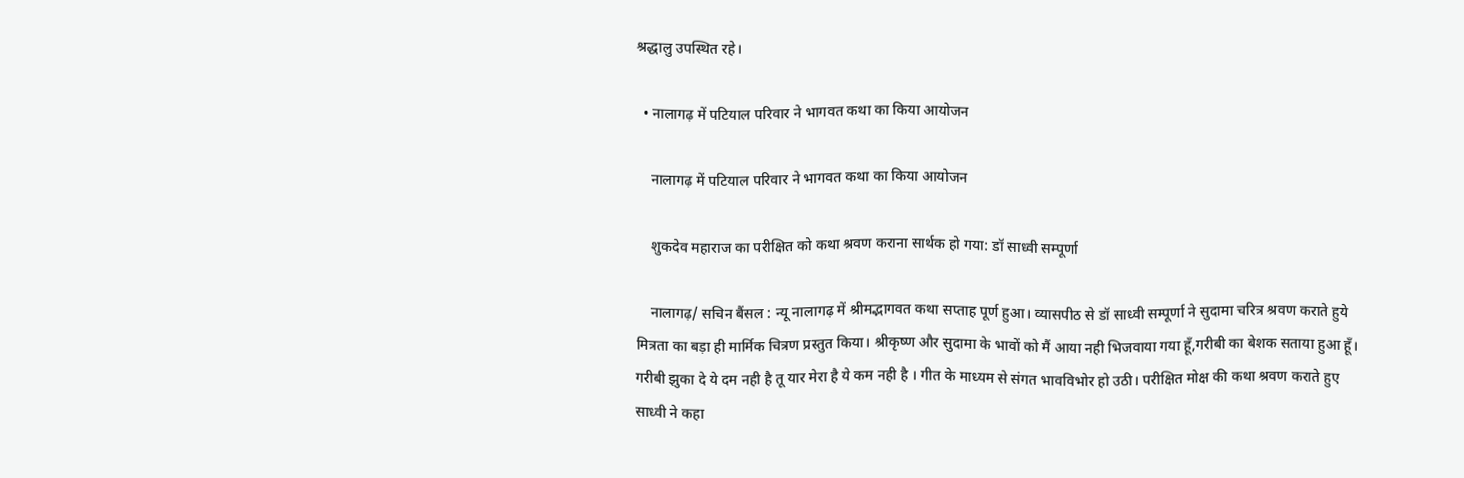श्रद्धालु उपस्थित रहे।

  • नालागढ़ में पटियाल परिवार ने भागवत कथा का किया आयोजन

    नालागढ़ में पटियाल परिवार ने भागवत कथा का किया आयोजन

    शुकदेव महाराज का परीक्षित को कथा श्रवण कराना सार्थक हो गया: डॉ साध्वी सम्पूर्णा

    नालागढ़/ सचिन बैंसल : न्यू नालागढ़ में श्रीमद्भागवत कथा सप्ताह पूर्ण हुआ। व्यासपीठ से डॉ साध्वी सम्पूर्णा ने सुदामा चरित्र श्रवण कराते हुये मित्रता का बड़ा ही मार्मिक चित्रण प्रस्तुत किया। श्रीकृष्ण और सुदामा के भावों को मैं आया नही भिजवाया गया हूँ,गरीबी का बेशक सताया हुआ हूँ। गरीबी झुका दे ये दम नही है तू यार मेरा है ये कम नही है । गीत के माध्यम से संगत भावविभोर हो उठी। परीक्षित मोक्ष की कथा श्रवण कराते हुए साध्वी ने कहा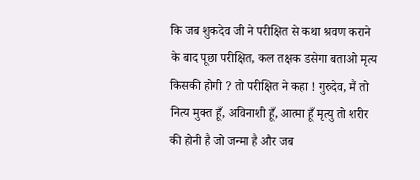कि जब शुकदेव जी ने परीक्षित से कथा श्रवण कराने के बाद पूछा परीक्षित, कल तक्षक डसेगा बताओ मृत्य किसकी होगी ? तो परीक्षित ने कहा ! गुरुदेव, मैं तो नित्य मुक्त हूँ, अविनाशी हूँ, आत्मा हूँ मृत्यु तो शरीर की होनी है जो जन्मा है और जब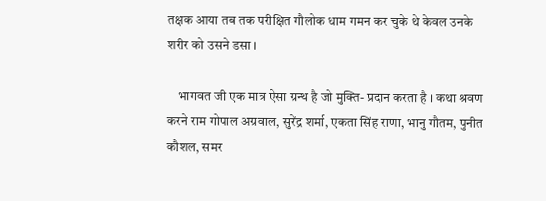तक्षक आया तब तक परीक्षित गौलोक धाम गमन कर चुके थे केवल उनके शरीर को उसने डसा ।

    भागवत जी एक मात्र ऐसा ग्रन्थ है जो मुक्ति- प्रदान करता है । कथा श्रवण करने राम गोपाल अग्रवाल, सुरेंद्र शर्मा, एकता सिंह राणा, भानु गौतम, पुनीत कौशल, समर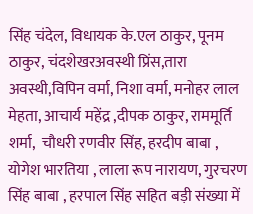सिंह चंदेल, विधायक के.एल ठाकुर, पूनम ठाकुर, चंदशेखरअवस्थी प्रिंस,तारा अवस्थी,विपिन वर्मा, निशा वर्मा, मनोहर लाल मेहता, आचार्य महेंद्र ,दीपक ठाकुर, राममूर्ति शर्मा,  चौधरी रणवीर सिंह, हरदीप बाबा , योगेश भारतिया , लाला रूप नारायण, गुरचरण सिंह बाबा , हरपाल सिंह सहित बड़ी संख्या में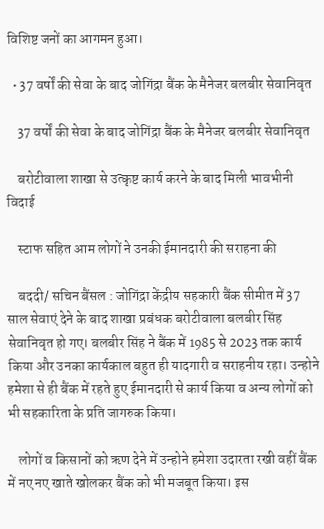विशिष्ट जनों का आगमन हुआ।

  • 37 वर्षों की सेवा के बाद जोगिंद्रा बैंक के मैनेजर बलबीर सेवानिवृत

    37 वर्षों की सेवा के बाद जोगिंद्रा बैंक के मैनेजर बलबीर सेवानिवृत

    बरोटीवाला शाखा से उत्कृष्ट कार्य करने के बाद मिली भावभीनी विदाई

    स्टाफ सहित आम लोगों ने उनकी ईमानदारी की सराहना की

    बददी/ सचिन बैंसल : जोगिंद्रा केंद्रीय सहकारी बैंक सीमीत में 37 साल सेवाएं देने के बाद शाखा प्रबंधक बरोटीवाला बलबीर सिंह सेवानिवृत हो गए। बलबीर सिंह ने बैंक में 1985 से 2023 तक कार्य किया और उनका कार्यकाल बहुत ही यादगारी व सराहनीय रहा। उन्होने हमेशा से ही बैंक में रहते हुए ईमानदारी से कार्य किया व अन्य लोगों को भी सहकारिता के प्रति जागरुक किया।

    लोगों व किसानों को ऋण देने में उन्होने हमेशा उदारता रखी वहीं बैंक में नए नए खाते खोलकर बैंक को भी मजबूत किया। इस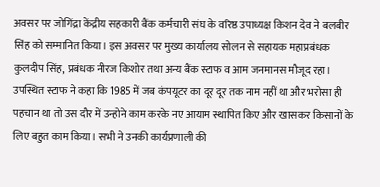अवसर पर जोगिंद्रा केंद्रीय सहकारी बैंक कर्मचारी संघ के वरिष्ठ उपाध्यक्ष किशन देव ने बलबीर सिंह को सम्मानित किया। इस अवसर पर मुख्य कार्यालय सोलन से सहायक महाप्रबंधक कुलदीप सिंह, प्रबंधक नीरज किशोर तथा अन्य बैंक स्टाफ व आम जनमानस मौजूद रहा। उपस्थित स्टाफ ने कहा कि 1985 में जब कंपयूटर का दूर दूर तक नाम नहीं था और भरोसा ही पहचान था तो उस दौर में उन्होने काम करके नए आयाम स्थापित किए और खासकर किसानों के लिए बहुत काम किया। सभी ने उनकी कार्यप्रणाली की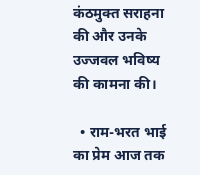कंठमुक्त सराहना की और उनके उज्जवल भविष्य की कामना की।

  • राम-भरत भाई का प्रेम आज तक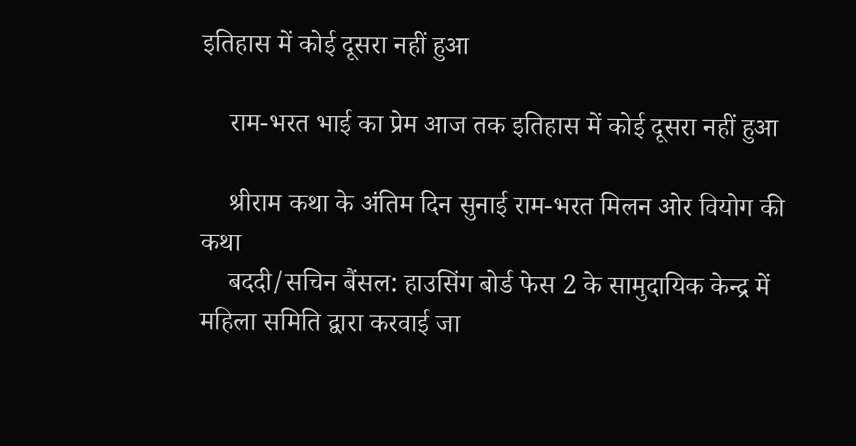इतिहास में कोई दूसरा नहीं हुआ

    राम-भरत भाई का प्रेम आज तक इतिहास में कोई दूसरा नहीं हुआ

    श्रीराम कथा के अंतिम दिन सुनाई राम-भरत मिलन ओर वियोग की कथा
    बददी/सचिन बैंसल: हाउसिंग बोर्ड फेस 2 के सामुदायिक केन्द्र में महिला समिति द्वारा करवाई जा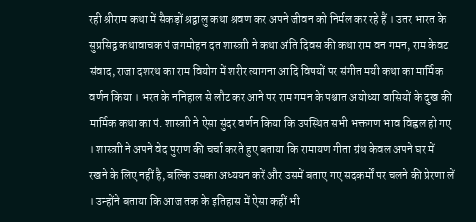रही श्रीराम कथा में सैकड़ों श्रद्वालु कथा श्रवण कर अपने जीवन को निर्मल कर रहे हैं । उतर भारत के सुप्रसिद्व कथावाचक पं जगमोहन दत शास्त्राी ने कथा अंति दिवस की कथा राम वन गमन, राम केवट संवाद, राजा दशरथ का राम वियोग में शरीर त्यागना आदि विषयों पर संगीत मयी कथा का मार्मिक वर्णन किया । भरत के ननिहाल से लौट कर आने पर राम गमन के पश्चात अयोध्या वासियों के दुख की मार्मिक कथा का पं. शास्त्राी ने ऐसा सुंदर वर्णन किया कि उपस्थित सभी भक्तगण भाव विह्वल हो गए । शास्त्राी ने अपने वेद पुराण की चर्चा करते हुए बताया कि रामायण गीता ग्रंथ केवल अपने घर में रखने के लिए नहीं है, बल्कि उसका अध्ययन करें और उसमें बताए गए सदकर्मों पर चलने की प्रेरणा लें । उन्होंने बताया कि आज तक के इतिहास में ऐसा कहीं भी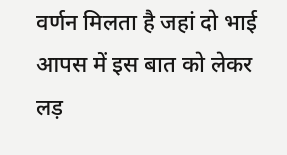वर्णन मिलता है जहां दो भाई आपस में इस बात को लेकर लड़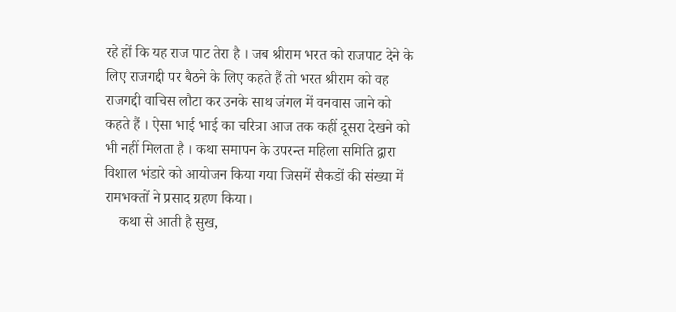रहे हों कि यह राज पाट तेरा है । जब श्रीराम भरत को राजपाट देने के लिए राजगद्दी पर बैठने के लिए कहते हैं तो भरत श्रीराम को वह राजगद्दी वाचिस लौटा कर उनके साथ जंगल में वनवास जाने को कहते हैं । ऐसा भाई भाई का चरित्रा आज तक कहीं दूसरा देखने को भी नहीं मिलता है । कथा समापन के उपरन्त महिला समिति द्वारा विशाल भंडारे को आयोजन किया गया जिसमें सैकडों की संख्या में रामभक्तों ने प्रसाद ग्रहण किया।
    कथा से आती है सुख,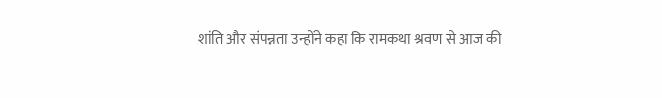शांति और संपन्नता उन्होंने कहा कि रामकथा श्रवण से आज की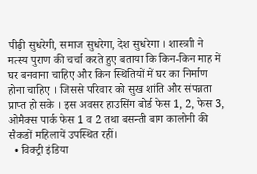पीढ़ी सुधरेगी, समाज सुधरेगा, देश सुधरेगा । शास्त्राी ने मत्स्य पुराण की चर्चा करते हुए बताया कि किन-किन माह में घर बनवाना चाहिए और किन स्थितियों में घर का निर्माण होना चाहिए । जिससे परिवार को सुख शांति और संपन्नता प्राप्त हो सके । इस अवसर हाउसिंग बोर्ड फेस 1, 2, फेस 3, ओमैक्स पार्क फेस 1 व 2 तथा बसन्ती बाग कालोनी की सैकडों महिलायें उपस्थित रहीं।
  • विक्ट्री इंडिया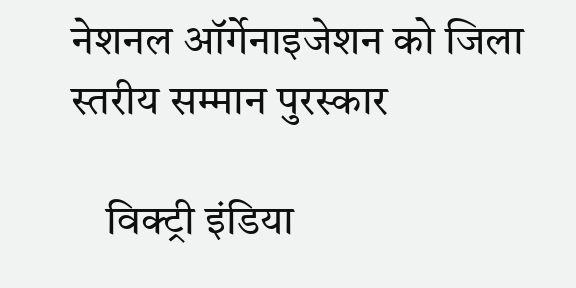नेशनल ऑर्गेनाइजेशन को जिला स्तरीय सम्मान पुरस्कार

    विक्ट्री इंडिया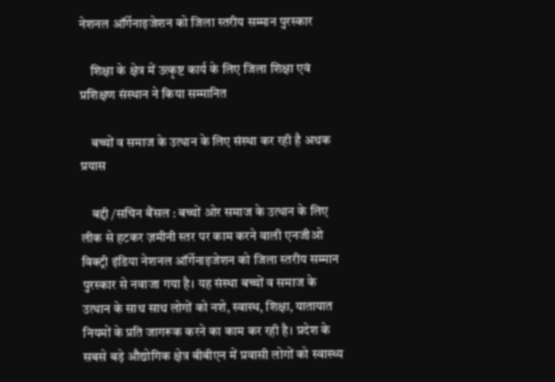नेशनल ऑर्गेनाइजेशन को जिला स्तरीय सम्मान पुरस्कार

    शिक्षा के क्षेत्र में उत्कृष्ट कार्य के लिए जिला शिक्षा एवं प्रशिक्षण संस्थान ने किया सम्मानित

    बच्चों व समाज के उत्थान के लिए संस्था कर रही है अथक प्रयास

    बद्दी /सचिन बैंसल : बच्चों ओर समाज के उत्थान के लिए लीक से हटकर ज़मीनी स्तर पर काम करने वाली एनजीओ विक्ट्री इंडिया नेशनल ऑर्गेनाइजेशन को जिला स्तरीय सम्मान पुरस्कार से नवाजा गया है। यह संस्था बच्चों व समाज के उत्थान के साथ साथ लोगों को नशे, स्वास्थ, शिक्षा, यातायात नियमों के प्रति जागरूक करने का काम कर रही है। प्रदेश के सबसे बड़े औद्योगिक क्षेत्र बीबीएन में प्रवासी लोगों को स्वास्थ्य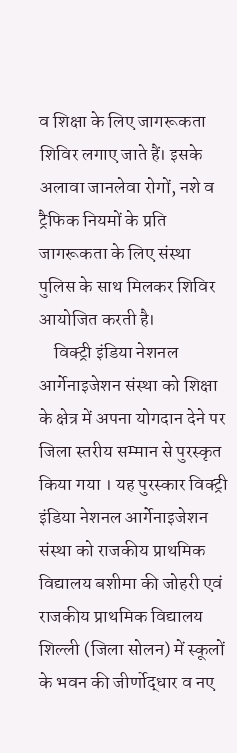व शिक्षा के लिए जागरूकता शिविर लगाए जाते हैं। इसके अलावा जानलेवा रोगों, नशे व ट्रैफिक नियमों के प्रति जागरूकता के लिए संस्था पुलिस के साथ मिलकर शिविर आयोजित करती है।
    विक्ट्री इंडिया नेशनल आर्गेनाइजेशन संस्था को शिक्षा के क्षेत्र में अपना योगदान देने पर  जिला स्तरीय सम्मान से पुरस्कृत किया गया । यह पुरस्कार विक्ट्री इंडिया नेशनल आर्गेनाइजेशन संस्था को राजकीय प्राथमिक विद्यालय बशीमा की जोहरी एवं राजकीय प्राथमिक विद्यालय शिल्ली (जिला सोलन) में स्कूलों के भवन की जीर्णोद्धार व नए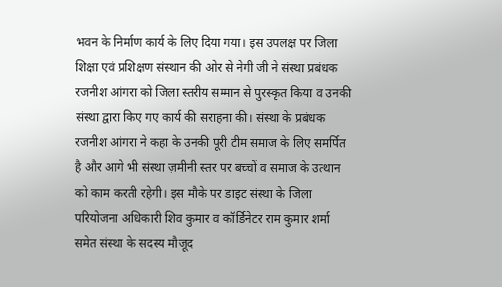भवन के निर्माण कार्य के लिए दिया गया। इस उपलक्ष पर जिला शिक्षा एवं प्रशिक्षण संस्थान की ओर से नेगी जी ने संस्था प्रबंधक रजनीश आंगरा को जिला स्तरीय सम्मान से पुरस्कृत किया व उनकी संस्था द्वारा किए गए कार्य की सराहना की। संस्था के प्रबंधक रजनीश आंगरा ने कहा के उनकी पूरी टीम समाज के लिए समर्पित है और आगे भी संस्था ज़मीनी स्तर पर बच्चों व समाज के उत्थान को काम करती रहेगी। इस मौके पर डाइट संस्था के जिला परियोजना अधिकारी शिव कुमार व कॉर्डिनेटर राम कुमार शर्मा समेत संस्था के सदस्य मौजूद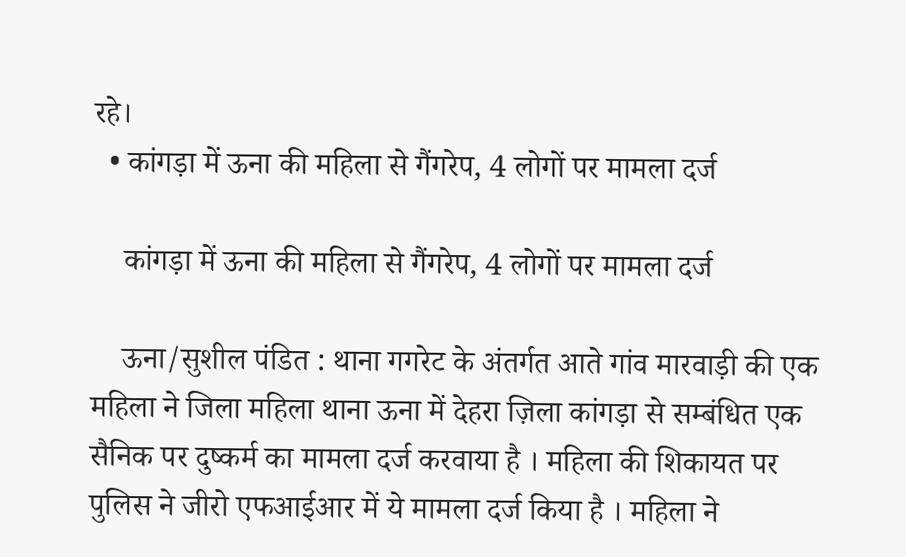रहे।
  • कांगड़ा में ऊना की महिला से गैंगरेप, 4 लोगों पर मामला दर्ज

    कांगड़ा में ऊना की महिला से गैंगरेप, 4 लोगों पर मामला दर्ज

    ऊना/सुशील पंडित : थाना गगरेट के अंतर्गत आते गांव मारवाड़ी की एक महिला ने जिला महिला थाना ऊना में देहरा ज़िला कांगड़ा से सम्बंधित एक सैनिक पर दुष्कर्म का मामला दर्ज करवाया है । महिला की शिकायत पर पुलिस ने जीरो एफआईआर में ये मामला दर्ज किया है । महिला ने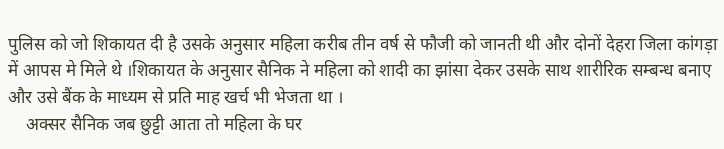पुलिस को जो शिकायत दी है उसके अनुसार महिला करीब तीन वर्ष से फौजी को जानती थी और दोनों देहरा जिला कांगड़ा में आपस मे मिले थे ।शिकायत के अनुसार सैनिक ने महिला को शादी का झांसा देकर उसके साथ शारीरिक सम्बन्ध बनाए और उसे बैंक के माध्यम से प्रति माह खर्च भी भेजता था ।
    अक्सर सैनिक जब छुट्टी आता तो महिला के घर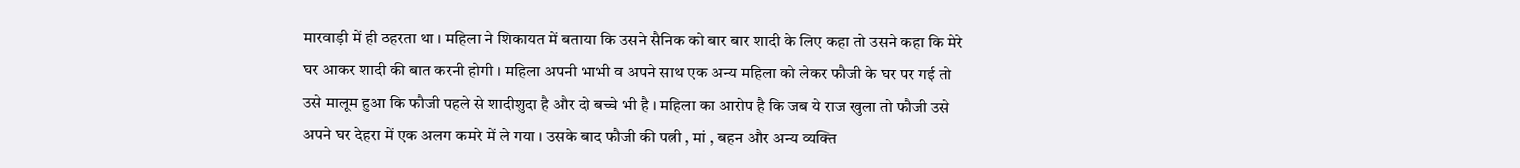मारवाड़ी में ही ठहरता था । महिला ने शिकायत में बताया कि उसने सैनिक को बार बार शादी के लिए कहा तो उसने कहा कि मेरे घर आकर शादी की बात करनी होगी । महिला अपनी भाभी व अपने साथ एक अन्य महिला को लेकर फौजी के घर पर गई तो उसे मालूम हुआ कि फौजी पहले से शादीशुदा है और दो बच्चे भी है । महिला का आरोप है कि जब ये राज खुला तो फौजी उसे अपने घर देहरा में एक अलग कमरे में ले गया । उसके बाद फौजी की पत्नी , मां , बहन और अन्य व्यक्ति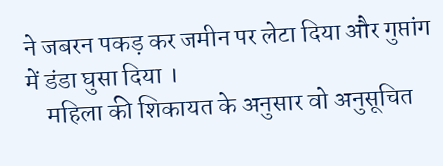ने जबरन पकड़ कर जमीन पर लेटा दिया और गुप्तांग में डंडा घुसा दिया ।
    महिला की शिकायत के अनुसार वो अनुसूचित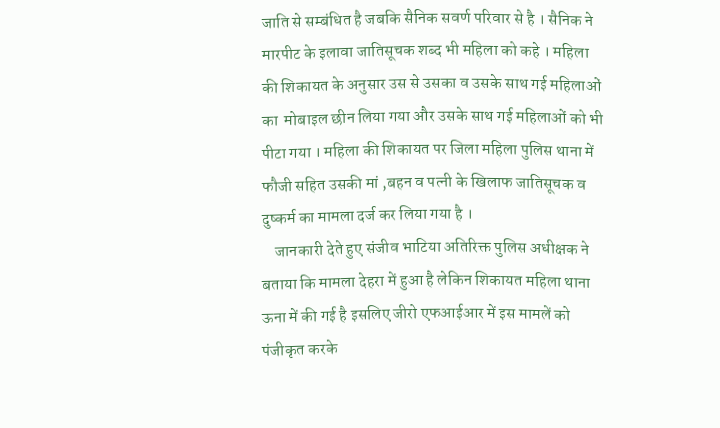जाति से सम्बंधित है जबकि सैनिक सवर्ण परिवार से है । सैनिक ने मारपीट के इलावा जातिसूचक शब्द भी महिला को कहे । महिला की शिकायत के अनुसार उस से उसका व उसके साथ गई महिलाओं का  मोबाइल छीन लिया गया और उसके साथ गई महिलाओं को भी पीटा गया । महिला की शिकायत पर जिला महिला पुलिस थाना में फौजी सहित उसकी मां ,बहन व पत्नी के खिलाफ जातिसूचक व दुष्कर्म का मामला दर्ज कर लिया गया है ।
    जानकारी देते हुए संजीव भाटिया अतिरिक्त पुलिस अधीक्षक ने बताया कि मामला देहरा में हुआ है लेकिन शिकायत महिला थाना ऊना में की गई है इसलिए जीरो एफआईआर में इस मामलें को पंजीकृत करके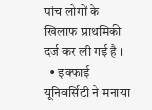पांच लोगों के खिलाफ प्राथमिकी दर्ज कर ली गई है ।
  • इक्फाई यूनिवर्सिटी ने मनाया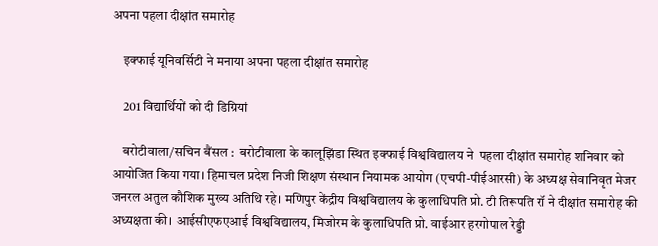अपना पहला दीक्षांत समारोह

    इक्फाई यूनिवर्सिटी ने मनाया अपना पहला दीक्षांत समारोह

    201 विद्यार्थियों को दी डिग्रियां

    बरोटीवाला/सचिन बैंसल :  बरोटीवाला के कालूझिंडा स्थित इक्फाई विश्वविद्यालय ने  पहला दीक्षांत समारोह शनिवार को आयोजित किया गया। हिमाचल प्रदेश निजी शिक्षण संस्थान नियामक आयोग (एचपी-पीईआरसी) के अध्यक्ष सेवानिवृत मेजर जनरल अतुल कौशिक मुख्य अतिथि रहे। मणिपुर केंद्रीय विश्वविद्यालय के कुलाधिपति प्रो. टी तिरूपति रॉ ने दीक्षांत समारोह की अध्यक्षता की। आईसीएफएआई विश्वविद्यालय, मिजोरम के कुलाधिपति प्रो. वाईआर हरगोपाल रेड्डी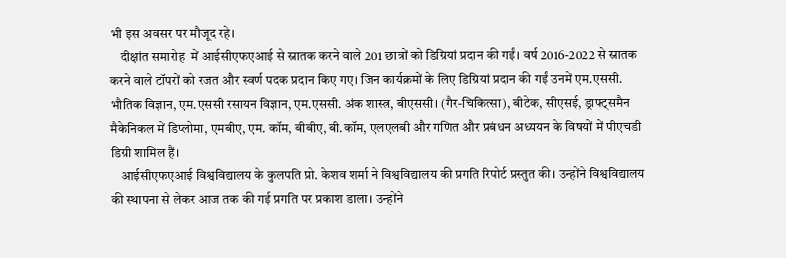भी इस अवसर पर मौजूद रहे।
    दीक्षांत समारोह  में आईसीएफएआई से स्नातक करने वाले 201 छात्रों को डिग्रियां प्रदान की गईं। वर्ष 2016-2022 से स्नातक करने वाले टॉपरों को रजत और स्वर्ण पदक प्रदान किए गए। जिन कार्यक्रमों के लिए डिग्रियां प्रदान की गईं उनमें एम.एससी. भौतिक विज्ञान, एम.एससी रसायन विज्ञान, एम.एससी. अंक शास्त्र, बीएससी। (गैर-चिकित्सा), बीटेक, सीएसई, ड्राफ्ट्समैन मैकेनिकल में डिप्लोमा, एमबीए, एम. कॉम, बीबीए, बी.कॉम, एलएलबी और गणित और प्रबंधन अध्ययन के विषयों में पीएचडी डिग्री शामिल हैं।
    आईसीएफएआई विश्वविद्यालय के कुलपति प्रो. केशव शर्मा ने विश्वविद्यालय की प्रगति रिपोर्ट प्रस्तुत की। उन्होंने विश्वविद्यालय की स्थापना से लेकर आज तक की गई प्रगति पर प्रकाश डाला। उन्होंने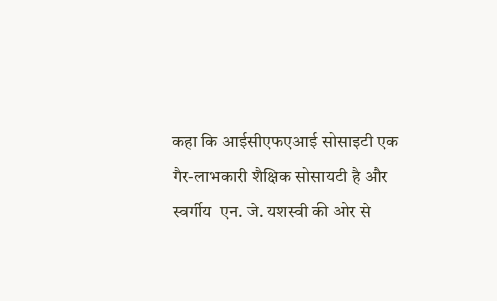कहा कि आईसीएफएआई सोसाइटी एक गैर-लाभकारी शैक्षिक सोसायटी है और स्वर्गीय  एन. जे. यशस्वी की ओर से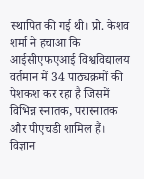स्थापित की गई थी। प्रो. केशव शर्मा ने हचाआ कि  आईसीएफएआई विश्वविद्यालय वर्तमान में 34 पाठ्यक्रमों की पेशकश कर रहा है जिसमें विभिन्न स्नातक, परास्नातक और पीएचडी शामिल हैं। विज्ञान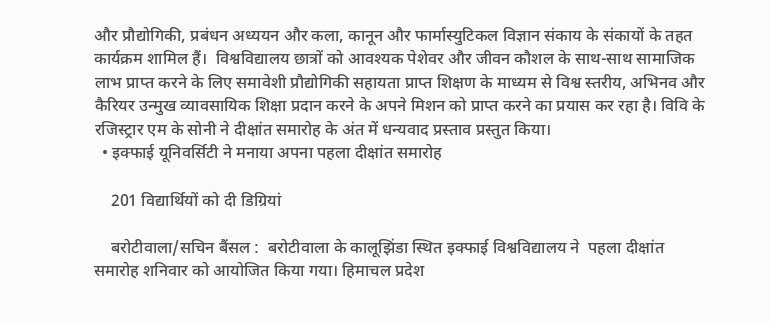और प्रौद्योगिकी, प्रबंधन अध्ययन और कला, कानून और फार्मास्युटिकल विज्ञान संकाय के संकायों के तहत कार्यक्रम शामिल हैं।  विश्वविद्यालय छात्रों को आवश्यक पेशेवर और जीवन कौशल के साथ-साथ सामाजिक लाभ प्राप्त करने के लिए समावेशी प्रौद्योगिकी सहायता प्राप्त शिक्षण के माध्यम से विश्व स्तरीय, अभिनव और कैरियर उन्मुख व्यावसायिक शिक्षा प्रदान करने के अपने मिशन को प्राप्त करने का प्रयास कर रहा है। विवि के रजिस्ट्रार एम के सोनी ने दीक्षांत समारोह के अंत में धन्यवाद प्रस्ताव प्रस्तुत किया।
  • इक्फाई यूनिवर्सिटी ने मनाया अपना पहला दीक्षांत समारोह

    201 विद्यार्थियों को दी डिग्रियां

    बरोटीवाला/सचिन बैंसल :  बरोटीवाला के कालूझिंडा स्थित इक्फाई विश्वविद्यालय ने  पहला दीक्षांत समारोह शनिवार को आयोजित किया गया। हिमाचल प्रदेश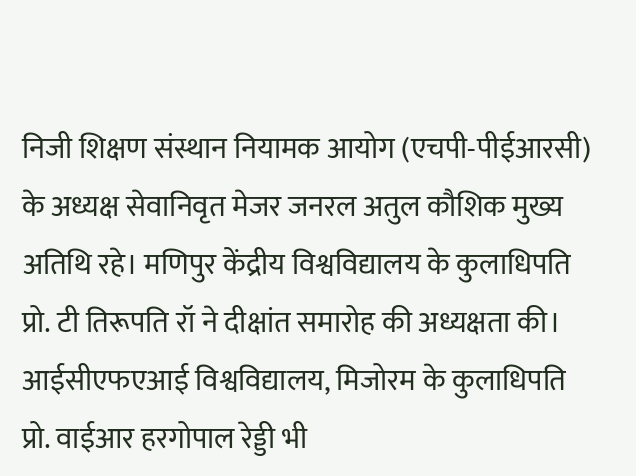निजी शिक्षण संस्थान नियामक आयोग (एचपी-पीईआरसी) के अध्यक्ष सेवानिवृत मेजर जनरल अतुल कौशिक मुख्य अतिथि रहे। मणिपुर केंद्रीय विश्वविद्यालय के कुलाधिपति प्रो. टी तिरूपति रॉ ने दीक्षांत समारोह की अध्यक्षता की। आईसीएफएआई विश्वविद्यालय, मिजोरम के कुलाधिपति प्रो. वाईआर हरगोपाल रेड्डी भी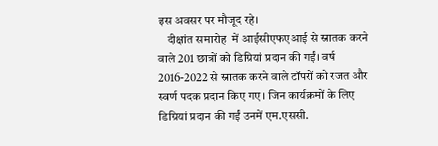इस अवसर पर मौजूद रहे।
    दीक्षांत समारोह  में आईसीएफएआई से स्नातक करने वाले 201 छात्रों को डिग्रियां प्रदान की गईं। वर्ष 2016-2022 से स्नातक करने वाले टॉपरों को रजत और स्वर्ण पदक प्रदान किए गए। जिन कार्यक्रमों के लिए डिग्रियां प्रदान की गईं उनमें एम.एससी.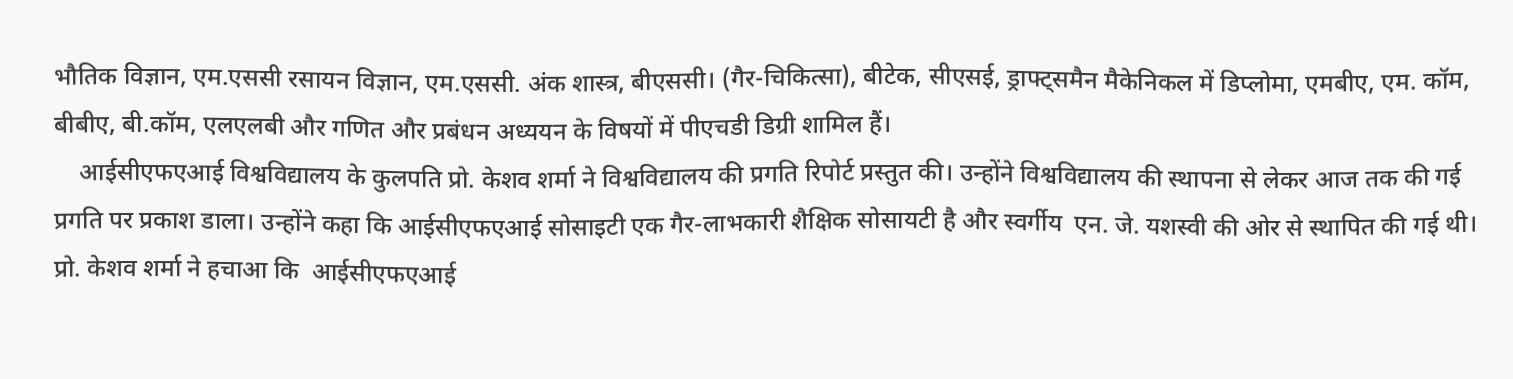भौतिक विज्ञान, एम.एससी रसायन विज्ञान, एम.एससी. अंक शास्त्र, बीएससी। (गैर-चिकित्सा), बीटेक, सीएसई, ड्राफ्ट्समैन मैकेनिकल में डिप्लोमा, एमबीए, एम. कॉम, बीबीए, बी.कॉम, एलएलबी और गणित और प्रबंधन अध्ययन के विषयों में पीएचडी डिग्री शामिल हैं।
    आईसीएफएआई विश्वविद्यालय के कुलपति प्रो. केशव शर्मा ने विश्वविद्यालय की प्रगति रिपोर्ट प्रस्तुत की। उन्होंने विश्वविद्यालय की स्थापना से लेकर आज तक की गई प्रगति पर प्रकाश डाला। उन्होंने कहा कि आईसीएफएआई सोसाइटी एक गैर-लाभकारी शैक्षिक सोसायटी है और स्वर्गीय  एन. जे. यशस्वी की ओर से स्थापित की गई थी। प्रो. केशव शर्मा ने हचाआ कि  आईसीएफएआई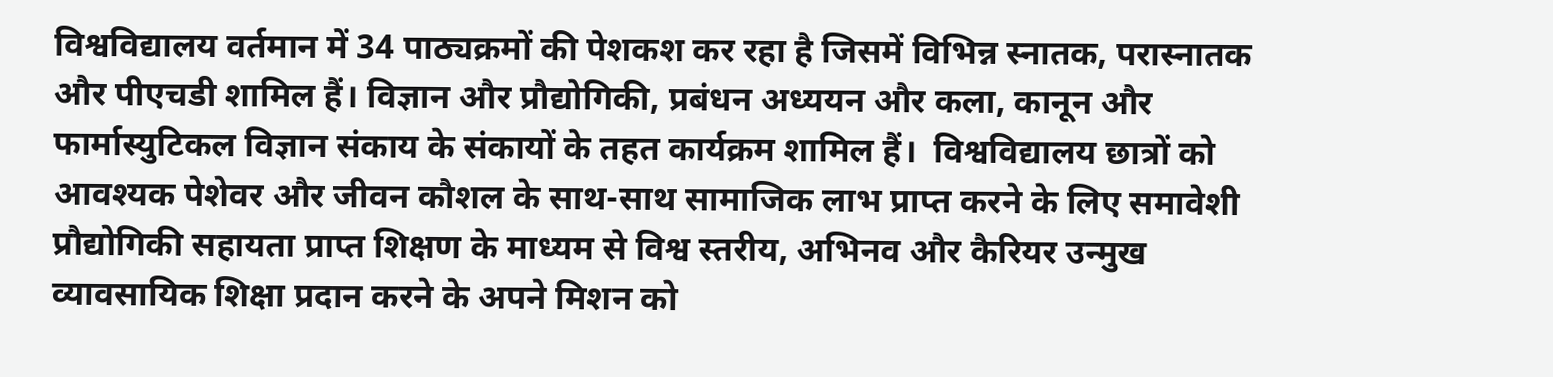विश्वविद्यालय वर्तमान में 34 पाठ्यक्रमों की पेशकश कर रहा है जिसमें विभिन्न स्नातक, परास्नातक और पीएचडी शामिल हैं। विज्ञान और प्रौद्योगिकी, प्रबंधन अध्ययन और कला, कानून और फार्मास्युटिकल विज्ञान संकाय के संकायों के तहत कार्यक्रम शामिल हैं।  विश्वविद्यालय छात्रों को आवश्यक पेशेवर और जीवन कौशल के साथ-साथ सामाजिक लाभ प्राप्त करने के लिए समावेशी प्रौद्योगिकी सहायता प्राप्त शिक्षण के माध्यम से विश्व स्तरीय, अभिनव और कैरियर उन्मुख व्यावसायिक शिक्षा प्रदान करने के अपने मिशन को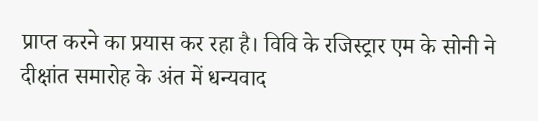प्राप्त करने का प्रयास कर रहा है। विवि के रजिस्ट्रार एम के सोनी ने दीक्षांत समारोह के अंत में धन्यवाद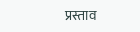प्रस्ताव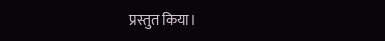प्रस्तुत किया।